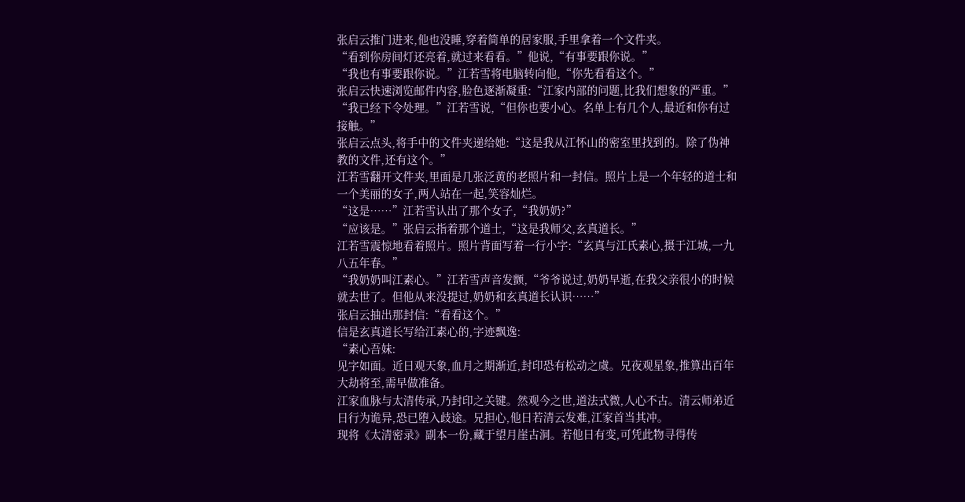张启云推门进来,他也没睡,穿着简单的居家服,手里拿着一个文件夹。
“看到你房间灯还亮着,就过来看看。”他说,“有事要跟你说。”
“我也有事要跟你说。”江若雪将电脑转向他,“你先看看这个。”
张启云快速浏览邮件内容,脸色逐渐凝重:“江家内部的问题,比我们想象的严重。”
“我已经下令处理。”江若雪说,“但你也要小心。名单上有几个人,最近和你有过接触。”
张启云点头,将手中的文件夹递给她:“这是我从江怀山的密室里找到的。除了伪神教的文件,还有这个。”
江若雪翻开文件夹,里面是几张泛黄的老照片和一封信。照片上是一个年轻的道士和一个美丽的女子,两人站在一起,笑容灿烂。
“这是……”江若雪认出了那个女子,“我奶奶?”
“应该是。”张启云指着那个道士,“这是我师父,玄真道长。”
江若雪震惊地看着照片。照片背面写着一行小字:“玄真与江氏素心,摄于江城,一九八五年春。”
“我奶奶叫江素心。”江若雪声音发颤,“爷爷说过,奶奶早逝,在我父亲很小的时候就去世了。但他从来没提过,奶奶和玄真道长认识……”
张启云抽出那封信:“看看这个。”
信是玄真道长写给江素心的,字迹飘逸:
“素心吾妹:
见字如面。近日观天象,血月之期渐近,封印恐有松动之虞。兄夜观星象,推算出百年大劫将至,需早做准备。
江家血脉与太清传承,乃封印之关键。然观今之世,道法式微,人心不古。清云师弟近日行为诡异,恐已堕入歧途。兄担心,他日若清云发难,江家首当其冲。
现将《太清密录》副本一份,藏于望月崖古洞。若他日有变,可凭此物寻得传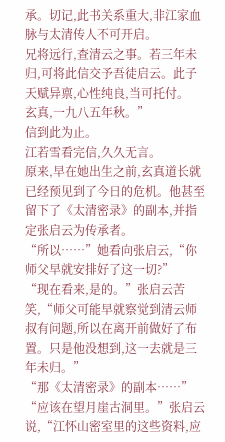承。切记,此书关系重大,非江家血脉与太清传人不可开启。
兄将远行,查清云之事。若三年未归,可将此信交予吾徒启云。此子天赋异禀,心性纯良,当可托付。
玄真,一九八五年秋。”
信到此为止。
江若雪看完信,久久无言。
原来,早在她出生之前,玄真道长就已经预见到了今日的危机。他甚至留下了《太清密录》的副本,并指定张启云为传承者。
“所以……”她看向张启云,“你师父早就安排好了这一切?”
“现在看来,是的。”张启云苦笑,“师父可能早就察觉到清云师叔有问题,所以在离开前做好了布置。只是他没想到,这一去就是三年未归。”
“那《太清密录》的副本……”
“应该在望月崖古洞里。”张启云说,“江怀山密室里的这些资料,应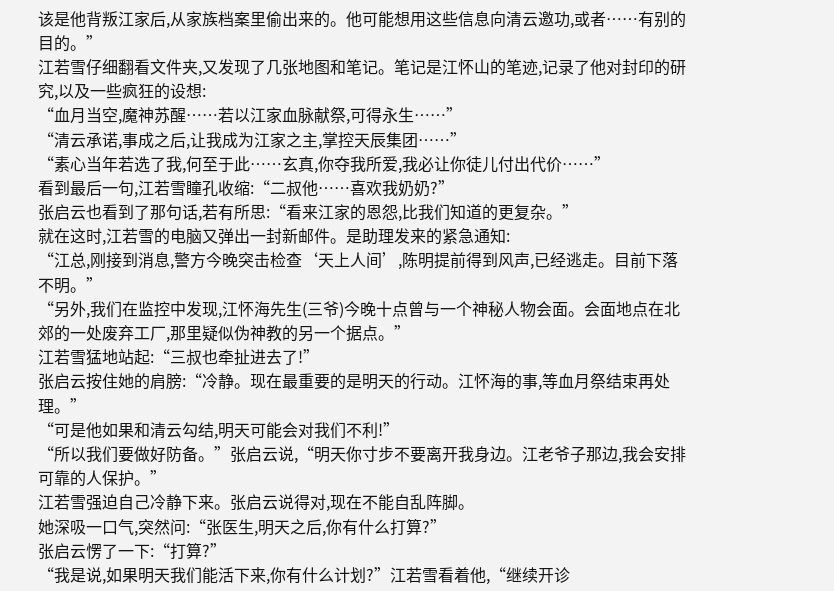该是他背叛江家后,从家族档案里偷出来的。他可能想用这些信息向清云邀功,或者……有别的目的。”
江若雪仔细翻看文件夹,又发现了几张地图和笔记。笔记是江怀山的笔迹,记录了他对封印的研究,以及一些疯狂的设想:
“血月当空,魔神苏醒……若以江家血脉献祭,可得永生……”
“清云承诺,事成之后,让我成为江家之主,掌控天辰集团……”
“素心当年若选了我,何至于此……玄真,你夺我所爱,我必让你徒儿付出代价……”
看到最后一句,江若雪瞳孔收缩:“二叔他……喜欢我奶奶?”
张启云也看到了那句话,若有所思:“看来江家的恩怨,比我们知道的更复杂。”
就在这时,江若雪的电脑又弹出一封新邮件。是助理发来的紧急通知:
“江总,刚接到消息,警方今晚突击检查‘天上人间’,陈明提前得到风声,已经逃走。目前下落不明。”
“另外,我们在监控中发现,江怀海先生(三爷)今晚十点曾与一个神秘人物会面。会面地点在北郊的一处废弃工厂,那里疑似伪神教的另一个据点。”
江若雪猛地站起:“三叔也牵扯进去了!”
张启云按住她的肩膀:“冷静。现在最重要的是明天的行动。江怀海的事,等血月祭结束再处理。”
“可是他如果和清云勾结,明天可能会对我们不利!”
“所以我们要做好防备。”张启云说,“明天你寸步不要离开我身边。江老爷子那边,我会安排可靠的人保护。”
江若雪强迫自己冷静下来。张启云说得对,现在不能自乱阵脚。
她深吸一口气,突然问:“张医生,明天之后,你有什么打算?”
张启云愣了一下:“打算?”
“我是说,如果明天我们能活下来,你有什么计划?”江若雪看着他,“继续开诊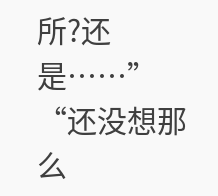所?还是……”
“还没想那么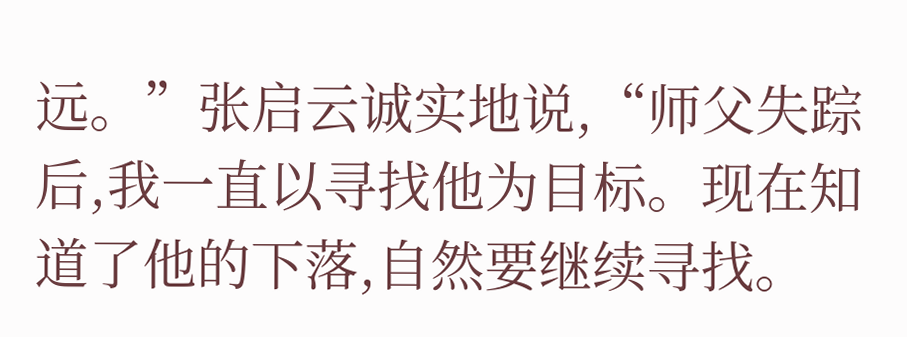远。”张启云诚实地说,“师父失踪后,我一直以寻找他为目标。现在知道了他的下落,自然要继续寻找。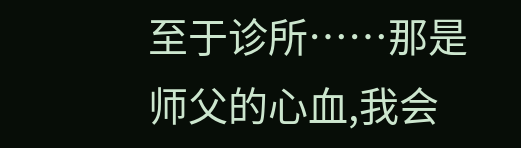至于诊所……那是师父的心血,我会